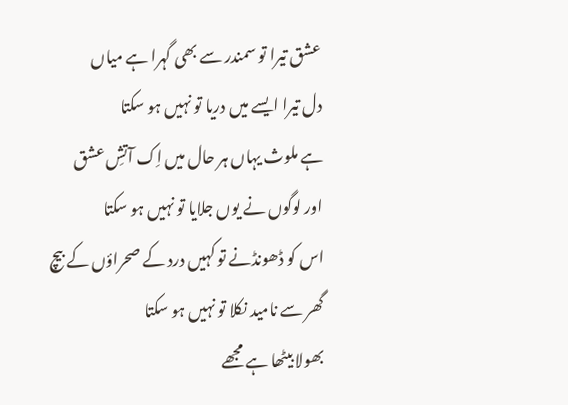عشق تیرا تو سمندر سے بھی گہرا ہے میاں
دل تیرا ایسے میں دریا تو نہیں ہو سکتا
ہے ملوث یہاں ہر حال میں اِک آتشِ عشق
اور لوگوں نے یوں جلایا تو نہیں ہو سکتا
اس کو ڈھونڈنے تو کہیں درد کے صحراؤں کے بیچ
گھر سے نامید نکلا تو نہیں ہو سکتا
بھولا بیٹھا ہے مجھے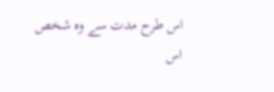اس طرح مدت سے وہ شخص
اس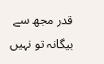قدر مجھ سے بیگانہ تو نہیں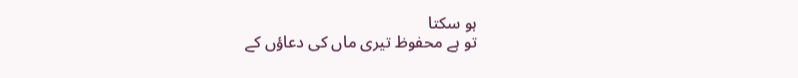ہو سکتا
تو ہے محفوظ تیری ماں کی دعاؤں کے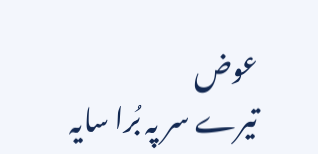عوض
تیرے سر پہ بُرا سایہ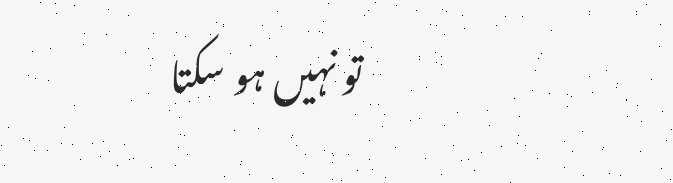تو نہیں ہو سکتا